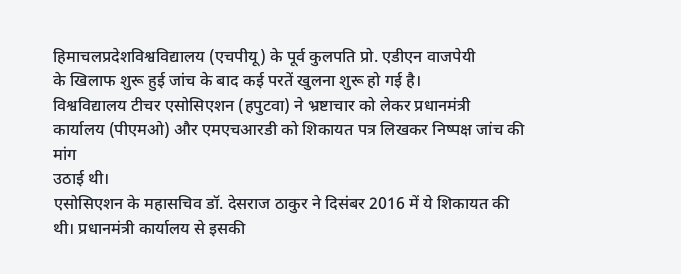हिमाचलप्रदेशविश्वविद्यालय (एचपीयू) के पूर्व कुलपति प्रो. एडीएन वाजपेयी
के खिलाफ शुरू हुई जांच के बाद कई परतें खुलना शुरू हो गई है।
विश्वविद्यालय टीचर एसोसिएशन (हपुटवा) ने भ्रष्टाचार को लेकर प्रधानमंत्री
कार्यालय (पीएमओ) और एमएचआरडी को शिकायत पत्र लिखकर निष्पक्ष जांच की मांग
उठाई थी।
एसोसिएशन के महासचिव डॉ. देसराज ठाकुर ने दिसंबर 2016 में ये शिकायत की थी। प्रधानमंत्री कार्यालय से इसकी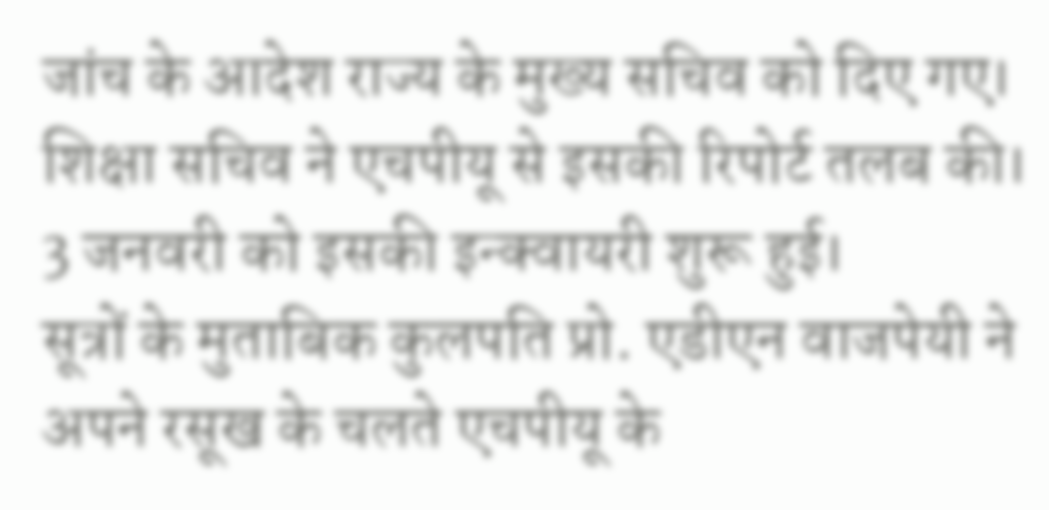जांच के आदेश राज्य के मुख्य सचिव को दिए गए। शिक्षा सचिव ने एचपीयू से इसकी रिपोर्ट तलब की। 3 जनवरी को इसकी इन्क्वायरी शुरू हुई।
सूत्रों के मुताबिक कुलपति प्रो. एडीएन वाजपेयी ने अपने रसूख के चलते एचपीयू के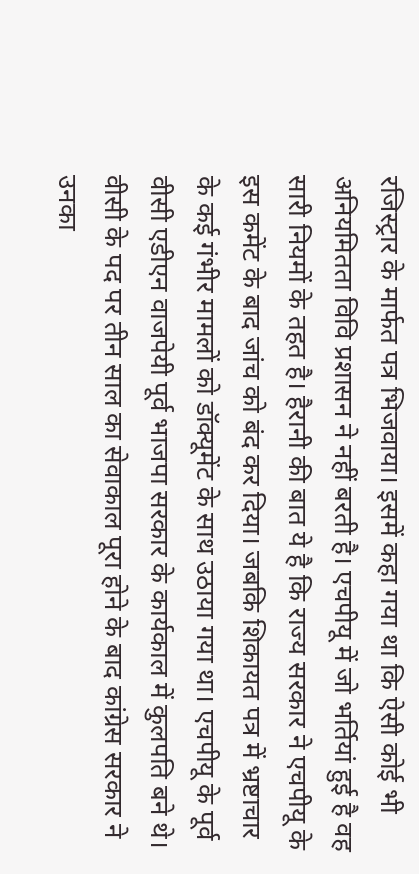रजिस्ट्रार के मार्फत पत्र भिजवाया। इसमें कहा गया था कि ऐसी कोई भी अनियमितता विवि प्रशासन ने नहीं बरती है। एचपीयू में जो भर्तियां हुई है वह सारी नियमों के तहत है। हैरानी की बात ये है कि राज्य सरकार ने एचपीयू के इस कमेंट के बाद जांच को बंद कर दिया। जबकि शिकायत पत्र में भ्रष्टाचार के कई गंभीर मामलों को डॉक्यूमेंट के साथ उठाया गया था। एचपीयू के पूर्व वीसी एडीएन वाजपेयी पूर्व भाजपा सरकार के कार्यकाल में कुलपति बने थे। वीसी के पद पर तीन साल का सेवाकाल पूरा होने के बाद कांग्रेस सरकार ने उनका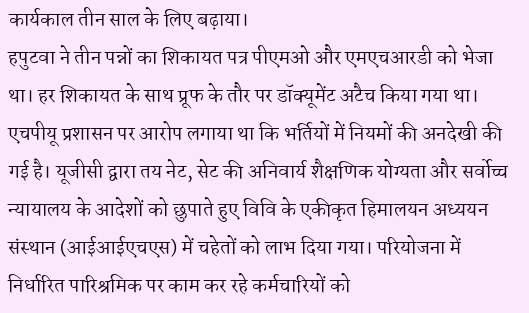कार्यकाल तीन साल के लिए बढ़ाया।
हपुटवा ने तीन पन्नों का शिकायत पत्र पीएमओ और एमएचआरडी को भेजा था। हर शिकायत के साथ प्रूफ के तौर पर डॉक्यूमेंट अटैच किया गया था। एचपीयू प्रशासन पर आरोप लगाया था कि भर्तियों में नियमों की अनदेखी की गई है। यूजीसी द्वारा तय नेट, सेट की अनिवार्य शैक्षणिक योग्यता और सर्वोच्च न्यायालय के आदेशों को छुपाते हुए विवि के एकीकृत हिमालयन अध्ययन संस्थान (आईआईएचएस) में चहेतों को लाभ दिया गया। परियोजना में निर्धारित पारिश्रमिक पर काम कर रहे कर्मचारियों को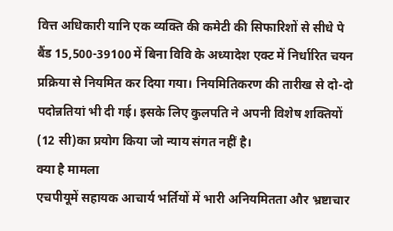वित्त अधिकारी यानि एक व्यक्ति की कमेटी की सिफारिशों से सीधे पे बैंड 15,500-39100 में बिना विवि के अध्यादेश एक्ट में निर्धारित चयन प्रक्रिया से नियमित कर दिया गया। नियमितिकरण की तारीख से दो-दो पदोन्नतियां भी दी गई। इसके लिए कुलपति ने अपनी विशेष शक्तियों (12 सी)का प्रयोग किया जो न्याय संगत नहीं है।
क्या है मामला
एचपीयूमें सहायक आचार्य भर्तियों में भारी अनियमितता और भ्रष्टाचार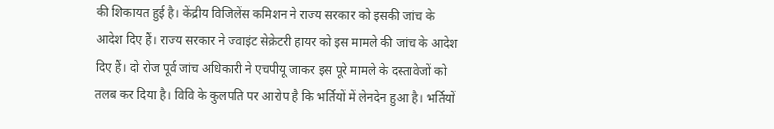की शिकायत हुई है। केंद्रीय विजिलेंस कमिशन ने राज्य सरकार को इसकी जांच के आदेश दिए हैं। राज्य सरकार ने ज्वाइंट सेक्रेटरी हायर को इस मामले की जांच के आदेश दिए हैं। दो रोज पूर्व जांच अधिकारी ने एचपीयू जाकर इस पूरे मामले के दस्तावेजों को तलब कर दिया है। विवि के कुलपति पर आरोप है कि भर्तियों में लेनदेन हुआ है। भर्तियों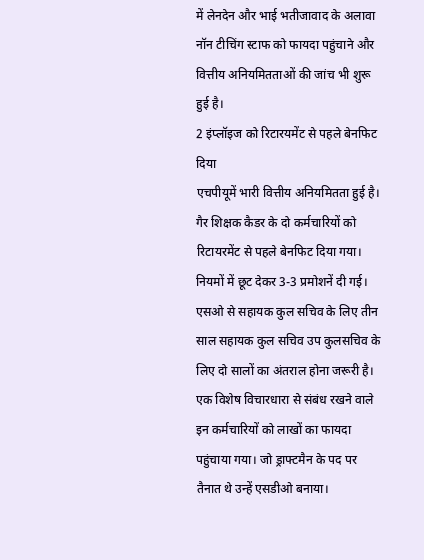में लेनदेन और भाई भतीजावाद के अलावा नॉन टीचिंग स्टाफ को फायदा पहुंचाने और वित्तीय अनियमितताओं की जांच भी शुरू हुई है।
2 इंप्लॉइज को रिटारयमेंट से पहले बेनफिट दिया
एचपीयूमें भारी वित्तीय अनियमितता हुई है। गैर शिक्षक कैडर के दो कर्मचारियों को रिटायरमेंट से पहले बेनफिट दिया गया। नियमों में छूट देकर 3-3 प्रमोशनें दी गई। एसओ से सहायक कुल सचिव के लिए तीन साल सहायक कुल सचिव उप कुलसचिव के लिए दो सालों का अंतराल होना जरूरी है। एक विशेष विचारधारा से संबंध रखने वाले इन कर्मचारियों को लाखों का फायदा पहुंचाया गया। जो ड्राफ्टमैन के पद पर तैनात थे उन्हें एसडीओ बनाया।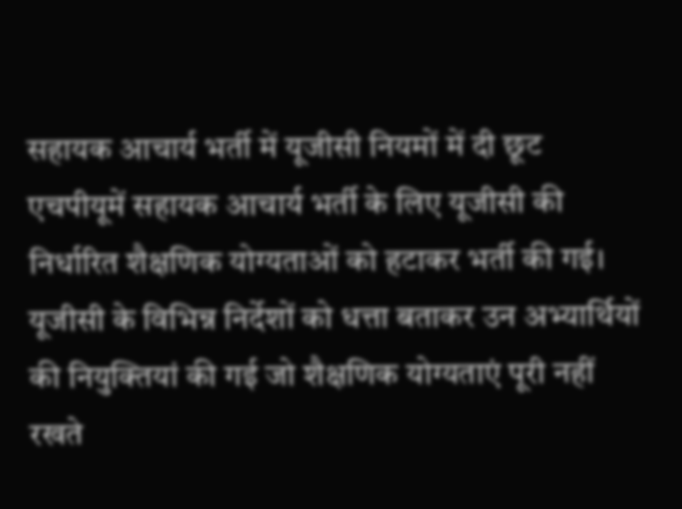सहायक आचार्य भर्ती में यूजीसी नियमों में दी छूट
एचपीयूमें सहायक आचार्य भर्ती के लिए यूजीसी की निर्धारित शैक्षणिक योग्यताओं को हटाकर भर्ती की गई। यूजीसी के विभिन्न निर्देशों को धत्ता बताकर उन अभ्यार्थियों की नियुक्तियां की गई जो शैक्षणिक योग्यताएं पूरी नहीं रखते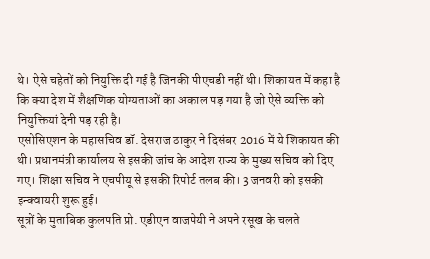थे। ऐसे चहेतों को नियुक्ति दी गई है जिनकी पीएचडी नहीं थी। शिकायत में कहा है कि क्या देश में शैक्षणिक योग्यताओं का अकाल पड़ गया है जो ऐसे व्यक्ति को नियुक्तियां देनी पड़ रही है।
एसोसिएशन के महासचिव डॉ. देसराज ठाकुर ने दिसंबर 2016 में ये शिकायत की थी। प्रधानमंत्री कार्यालय से इसकी जांच के आदेश राज्य के मुख्य सचिव को दिए गए। शिक्षा सचिव ने एचपीयू से इसकी रिपोर्ट तलब की। 3 जनवरी को इसकी इन्क्वायरी शुरू हुई।
सूत्रों के मुताबिक कुलपति प्रो. एडीएन वाजपेयी ने अपने रसूख के चलते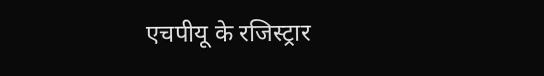एचपीयू के रजिस्ट्रार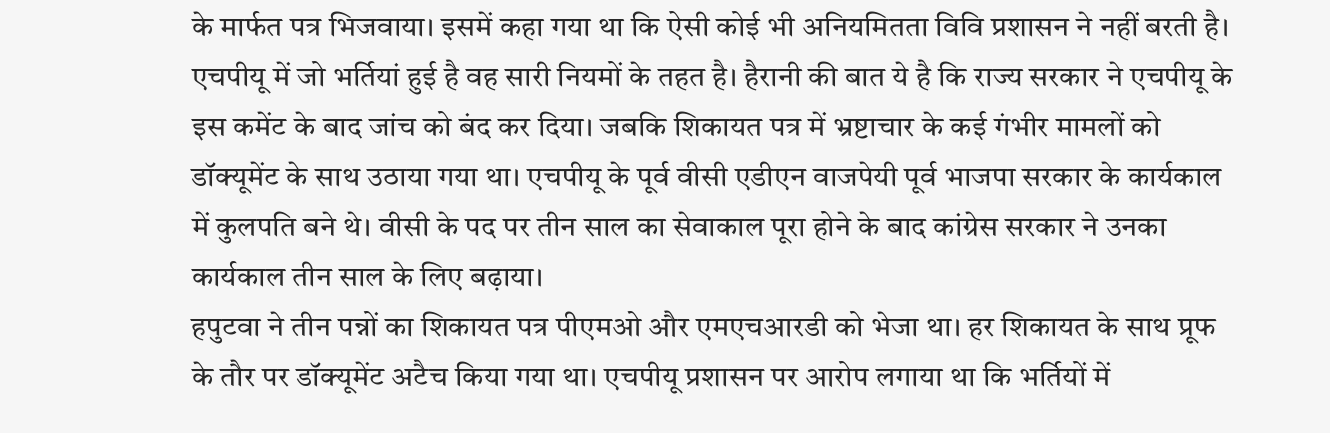के मार्फत पत्र भिजवाया। इसमें कहा गया था कि ऐसी कोई भी अनियमितता विवि प्रशासन ने नहीं बरती है। एचपीयू में जो भर्तियां हुई है वह सारी नियमों के तहत है। हैरानी की बात ये है कि राज्य सरकार ने एचपीयू के इस कमेंट के बाद जांच को बंद कर दिया। जबकि शिकायत पत्र में भ्रष्टाचार के कई गंभीर मामलों को डॉक्यूमेंट के साथ उठाया गया था। एचपीयू के पूर्व वीसी एडीएन वाजपेयी पूर्व भाजपा सरकार के कार्यकाल में कुलपति बने थे। वीसी के पद पर तीन साल का सेवाकाल पूरा होने के बाद कांग्रेस सरकार ने उनका कार्यकाल तीन साल के लिए बढ़ाया।
हपुटवा ने तीन पन्नों का शिकायत पत्र पीएमओ और एमएचआरडी को भेजा था। हर शिकायत के साथ प्रूफ के तौर पर डॉक्यूमेंट अटैच किया गया था। एचपीयू प्रशासन पर आरोप लगाया था कि भर्तियों में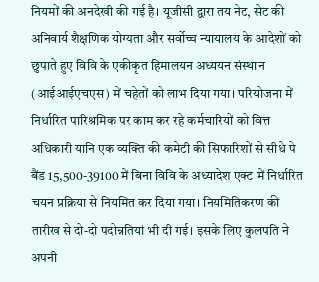नियमों की अनदेखी की गई है। यूजीसी द्वारा तय नेट, सेट की अनिवार्य शैक्षणिक योग्यता और सर्वोच्च न्यायालय के आदेशों को छुपाते हुए विवि के एकीकृत हिमालयन अध्ययन संस्थान (आईआईएचएस) में चहेतों को लाभ दिया गया। परियोजना में निर्धारित पारिश्रमिक पर काम कर रहे कर्मचारियों को वित्त अधिकारी यानि एक व्यक्ति की कमेटी की सिफारिशों से सीधे पे बैंड 15,500-39100 में बिना विवि के अध्यादेश एक्ट में निर्धारित चयन प्रक्रिया से नियमित कर दिया गया। नियमितिकरण की तारीख से दो-दो पदोन्नतियां भी दी गई। इसके लिए कुलपति ने अपनी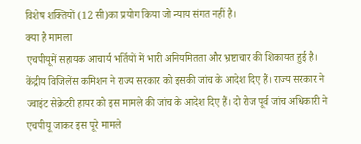विशेष शक्तियों (12 सी)का प्रयोग किया जो न्याय संगत नहीं है।
क्या है मामला
एचपीयूमें सहायक आचार्य भर्तियों में भारी अनियमितता और भ्रष्टाचार की शिकायत हुई है। केंद्रीय विजिलेंस कमिशन ने राज्य सरकार को इसकी जांच के आदेश दिए हैं। राज्य सरकार ने ज्वाइंट सेक्रेटरी हायर को इस मामले की जांच के आदेश दिए हैं। दो रोज पूर्व जांच अधिकारी ने एचपीयू जाकर इस पूरे मामले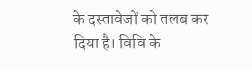के दस्तावेजों को तलब कर दिया है। विवि के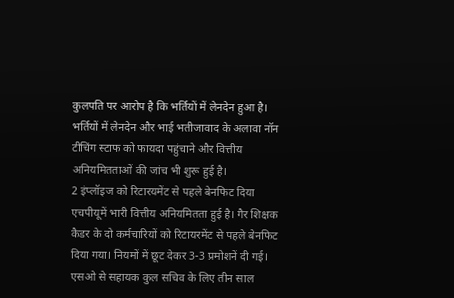कुलपति पर आरोप है कि भर्तियों में लेनदेन हुआ है। भर्तियों में लेनदेन और भाई भतीजावाद के अलावा नॉन टीचिंग स्टाफ को फायदा पहुंचाने और वित्तीय अनियमितताओं की जांच भी शुरू हुई है।
2 इंप्लॉइज को रिटारयमेंट से पहले बेनफिट दिया
एचपीयूमें भारी वित्तीय अनियमितता हुई है। गैर शिक्षक कैडर के दो कर्मचारियों को रिटायरमेंट से पहले बेनफिट दिया गया। नियमों में छूट देकर 3-3 प्रमोशनें दी गई। एसओ से सहायक कुल सचिव के लिए तीन साल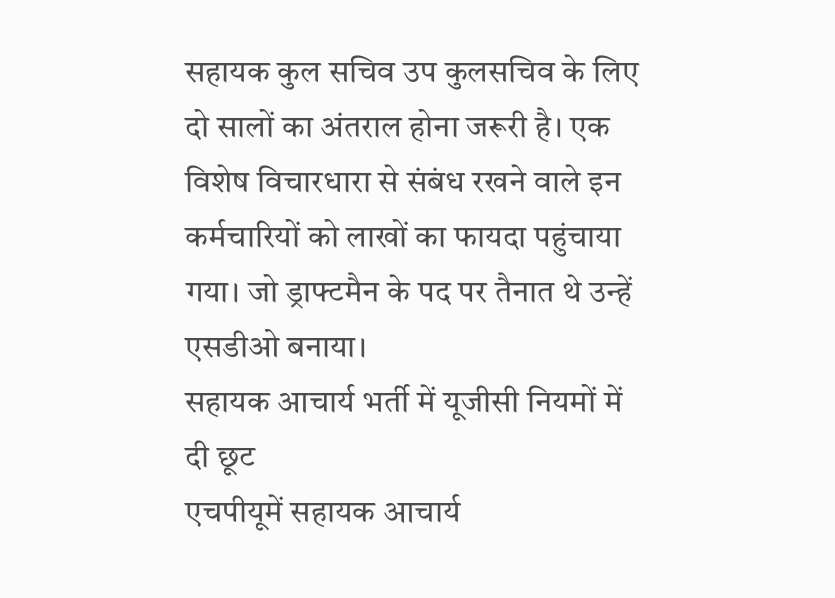सहायक कुल सचिव उप कुलसचिव के लिए दो सालों का अंतराल होना जरूरी है। एक विशेष विचारधारा से संबंध रखने वाले इन कर्मचारियों को लाखों का फायदा पहुंचाया गया। जो ड्राफ्टमैन के पद पर तैनात थे उन्हें एसडीओ बनाया।
सहायक आचार्य भर्ती में यूजीसी नियमों में दी छूट
एचपीयूमें सहायक आचार्य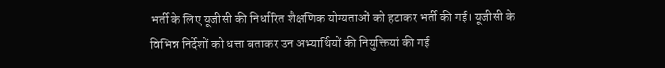भर्ती के लिए यूजीसी की निर्धारित शैक्षणिक योग्यताओं को हटाकर भर्ती की गई। यूजीसी के विभिन्न निर्देशों को धत्ता बताकर उन अभ्यार्थियों की नियुक्तियां की गई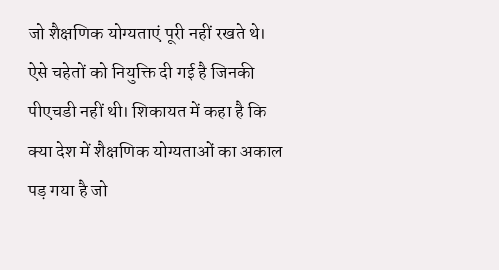जो शैक्षणिक योग्यताएं पूरी नहीं रखते थे। ऐसे चहेतों को नियुक्ति दी गई है जिनकी पीएचडी नहीं थी। शिकायत में कहा है कि क्या देश में शैक्षणिक योग्यताओं का अकाल पड़ गया है जो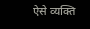ऐसे व्यक्ति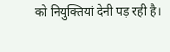को नियुक्तियां देनी पड़ रही है।